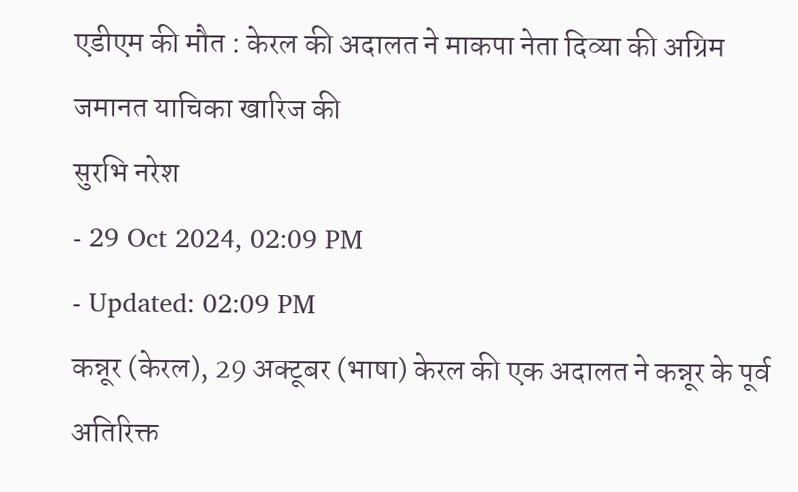एडीएम की मौत : केरल की अदालत ने माकपा नेता दिव्या की अग्रिम जमानत याचिका खारिज की
सुरभि नरेश
- 29 Oct 2024, 02:09 PM
- Updated: 02:09 PM
कन्नूर (केरल), 29 अक्टूबर (भाषा) केरल की एक अदालत ने कन्नूर के पूर्व अतिरिक्त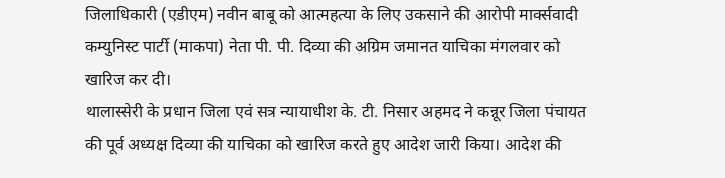जिलाधिकारी (एडीएम) नवीन बाबू को आत्महत्या के लिए उकसाने की आरोपी मार्क्सवादी कम्युनिस्ट पार्टी (माकपा) नेता पी. पी. दिव्या की अग्रिम जमानत याचिका मंगलवार को खारिज कर दी।
थालास्सेरी के प्रधान जिला एवं सत्र न्यायाधीश के. टी. निसार अहमद ने कन्नूर जिला पंचायत की पूर्व अध्यक्ष दिव्या की याचिका को खारिज करते हुए आदेश जारी किया। आदेश की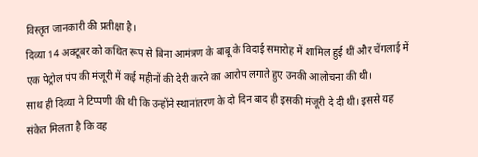विस्तृत जानकारी की प्रतीक्षा है।
दिव्या 14 अक्टूबर को कथित रूप से बिना आमंत्रण के बाबू के विदाई समारोह में शामिल हुई थीं और चेंगलाई में एक पेट्रोल पंप की मंजूरी में कई महीनों की देरी करने का आरोप लगाते हुए उनकी आलोचना की थी।
साथ ही दिव्या ने टिप्पणी की थी कि उन्होंने स्थानांतरण के दो दिन बाद ही इसकी मंजूरी दे दी थी। इससे यह संकेत मिलता है कि वह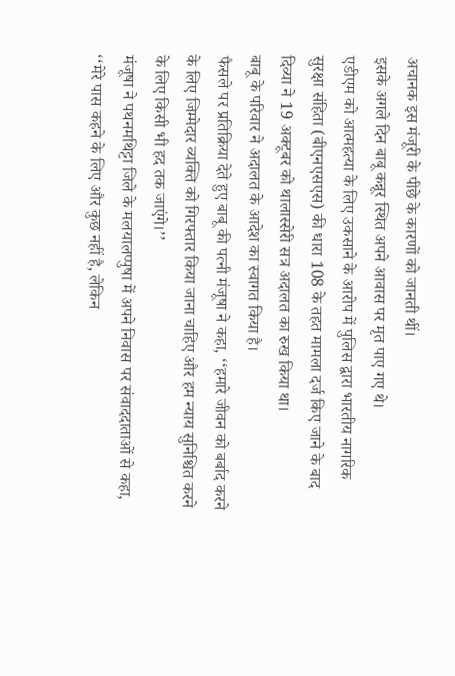अचानक इस मंजूरी के पीछे के कारणों को जानती थीं।
इसके अगले दिन बाबू कन्नूर स्थित अपने आवास पर मृत पाए गए थे।
एडीएम को आत्महत्या के लिए उकसाने के आरोप में पुलिस द्वारा भारतीय नागरिक सुरक्षा संहिता (बीएनएसएस) की धारा 108 के तहत मामला दर्ज किए जाने के बाद दिव्या ने 19 अक्टूबर को थालास्सेरी सत्र अदालत का रुख किया था।
बाबू के परिवार ने अदालत के आदेश का स्वागत किया है।
फैसले पर प्रतिक्रिया देते हुए बाबू की पत्नी मंजूषा ने कहा, ‘‘हमारे जीवन को बर्बाद करने के लिए जिम्मेदार व्यक्ति को गिरफ्तार किया जाना चाहिए और हम न्याय सुनिश्चित करने के लिए किसी भी हद तक जाएंगे।’’
मंजूषा ने पथनमथिट्टा जिले के मलयालप्पुषा में अपने निवास पर संवाददाताओं से कहा, ‘‘मेरे पास कहने के लिए और कुछ नहीं है, लेकिन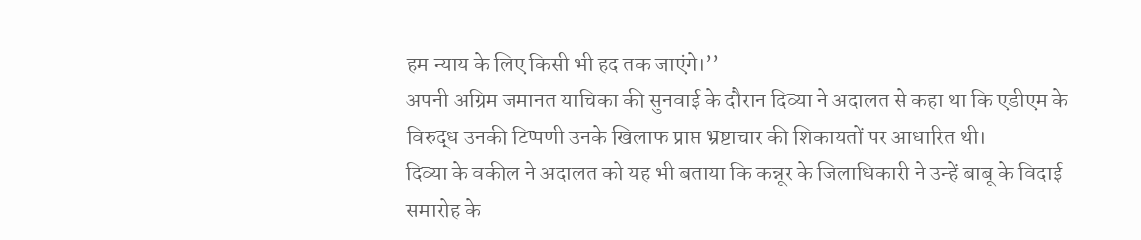हम न्याय के लिए किसी भी हद तक जाएंगे।’’
अपनी अग्रिम जमानत याचिका की सुनवाई के दौरान दिव्या ने अदालत से कहा था कि एडीएम के विरुद्ध उनकी टिप्पणी उनके खिलाफ प्राप्त भ्रष्टाचार की शिकायतों पर आधारित थी।
दिव्या के वकील ने अदालत को यह भी बताया कि कन्नूर के जिलाधिकारी ने उन्हें बाबू के विदाई समारोह के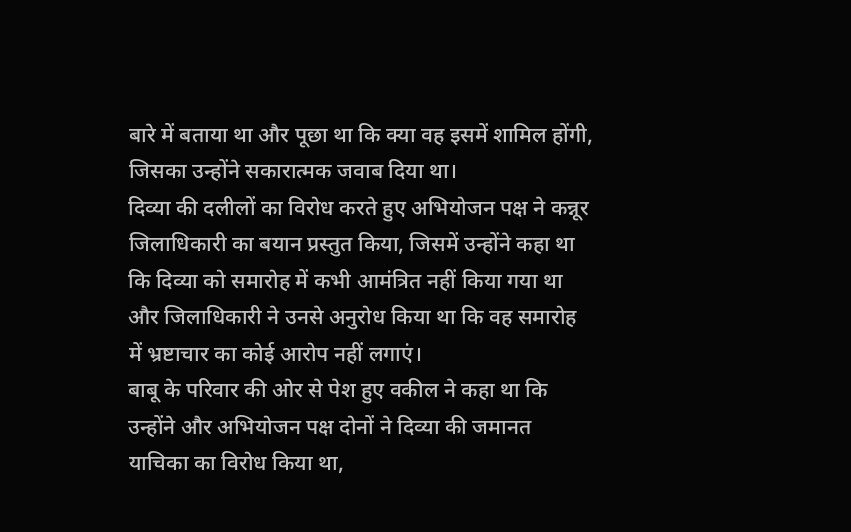बारे में बताया था और पूछा था कि क्या वह इसमें शामिल होंगी, जिसका उन्होंने सकारात्मक जवाब दिया था।
दिव्या की दलीलों का विरोध करते हुए अभियोजन पक्ष ने कन्नूर जिलाधिकारी का बयान प्रस्तुत किया, जिसमें उन्होंने कहा था कि दिव्या को समारोह में कभी आमंत्रित नहीं किया गया था और जिलाधिकारी ने उनसे अनुरोध किया था कि वह समारोह में भ्रष्टाचार का कोई आरोप नहीं लगाएं।
बाबू के परिवार की ओर से पेश हुए वकील ने कहा था कि उन्होंने और अभियोजन पक्ष दोनों ने दिव्या की जमानत याचिका का विरोध किया था,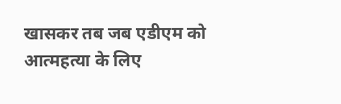खासकर तब जब एडीएम को आत्महत्या के लिए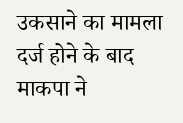उकसाने का मामला दर्ज होने के बाद माकपा ने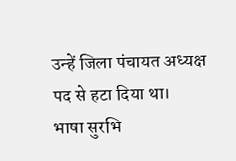उन्हें जिला पंचायत अध्यक्ष पद से हटा दिया था।
भाषा सुरभि